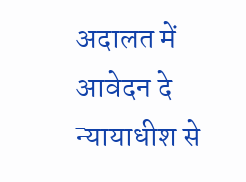अदालत में आवेदन दे न्यायाधीश से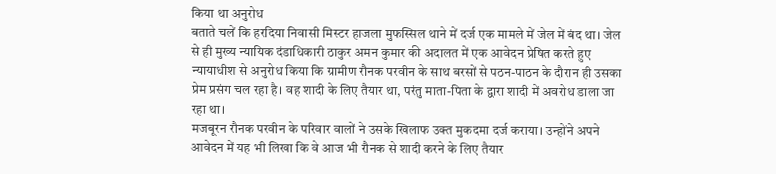किया था अनुरोध
बताते चलें कि हरदिया निवासी मिस्टर हाजला मुफस्सिल थाने में दर्ज एक मामले में जेल में बंद था। जेल से ही मुख्य न्यायिक दंडाधिकारी ठाकुर अमन कुमार की अदालत में एक आवेदन प्रेषित करते हुए न्यायाधीश से अनुरोध किया कि ग्रामीण रौनक परवीन के साथ बरसों से पठन-पाठन के दौरान ही उसका प्रेम प्रसंग चल रहा है। वह शादी के लिए तैयार था, परंतु माता-पिता के द्वारा शादी में अवरोध डाला जा रहा था।
मजबूरन रौनक परवीन के परिवार वालों ने उसके खिलाफ उक्त मुकदमा दर्ज कराया। उन्होंने अपने आवेदन में यह भी लिखा कि वे आज भी रौनक से शादी करने के लिए तैयार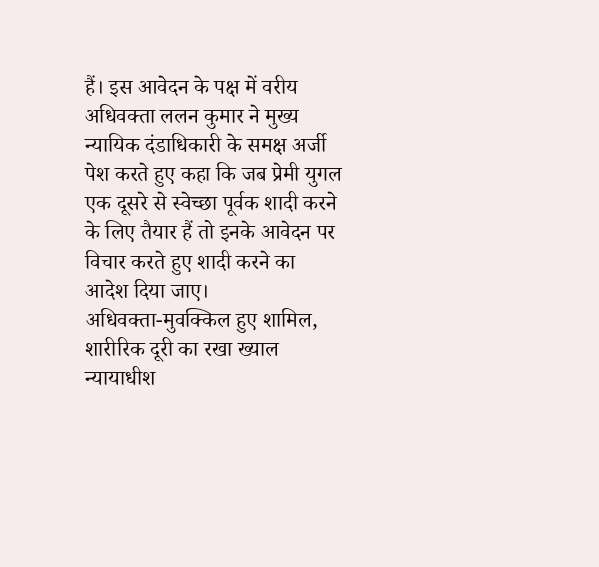हैं। इस आवेदन के पक्ष में वरीय अधिवक्ता ललन कुमार ने मुख्य न्यायिक दंडाधिकारी के समक्ष अर्जी पेश करते हुए कहा कि जब प्रेमी युगल एक दूसरे से स्वेच्छा पूर्वक शादी करने के लिए तैयार हैं तो इनके आवेदन पर विचार करते हुए शादी करने का आदेश दिया जाए।
अधिवक्ता-मुवक्किल हुए शामिल, शारीरिक दूरी का रखा ख्याल
न्यायाधीश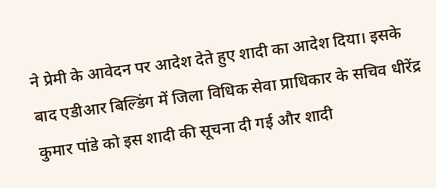ने प्रेमी के आवेदन पर आदेश देते हुए शादी का आदेश दिया। इसके बाद एडीआर बिल्डिंग में जिला विधिक सेवा प्राधिकार के सचिव धीरेंद्र कुमार पांडे को इस शादी की सूचना दी गई और शादी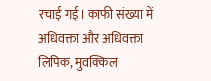रचाई गई। काफी संख्या में अधिवक्ता और अधिवक्ता लिपिक, मुवक्किल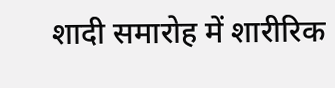शादी समारोह में शारीरिक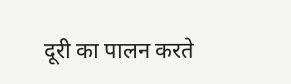दूरी का पालन करते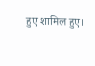हुए शामिल हुए।